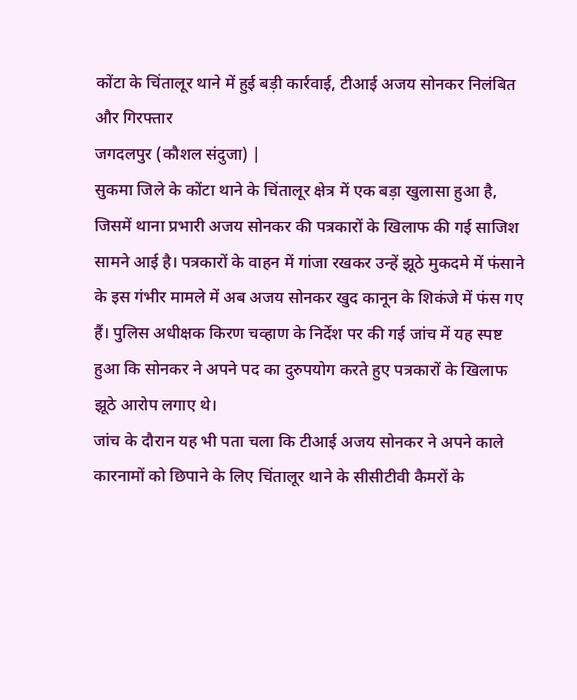कोंटा के चिंतालूर थाने में हुई बड़ी कार्रवाई, टीआई अजय सोनकर निलंबित और गिरफ्तार
जगदलपुर (कौशल संदुजा) |
सुकमा जिले के कोंटा थाने के चिंतालूर क्षेत्र में एक बड़ा खुलासा हुआ है, जिसमें थाना प्रभारी अजय सोनकर की पत्रकारों के खिलाफ की गई साजिश सामने आई है। पत्रकारों के वाहन में गांजा रखकर उन्हें झूठे मुकदमे में फंसाने के इस गंभीर मामले में अब अजय सोनकर खुद कानून के शिकंजे में फंस गए हैं। पुलिस अधीक्षक किरण चव्हाण के निर्देश पर की गई जांच में यह स्पष्ट हुआ कि सोनकर ने अपने पद का दुरुपयोग करते हुए पत्रकारों के खिलाफ झूठे आरोप लगाए थे।
जांच के दौरान यह भी पता चला कि टीआई अजय सोनकर ने अपने काले कारनामों को छिपाने के लिए चिंतालूर थाने के सीसीटीवी कैमरों के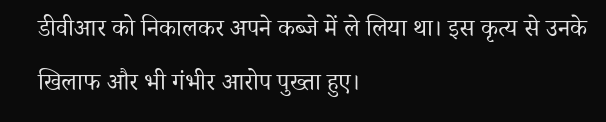डीवीआर को निकालकर अपने कब्जे में ले लिया था। इस कृत्य से उनके खिलाफ और भी गंभीर आरोप पुख्ता हुए।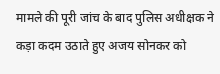मामले की पूरी जांच के बाद पुलिस अधीक्षक ने कड़ा कदम उठाते हुए अजय सोनकर को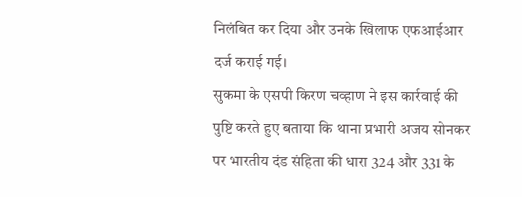निलंबित कर दिया और उनके खिलाफ एफआईआर दर्ज कराई गई।
सुकमा के एसपी किरण चव्हाण ने इस कार्रवाई की पुष्टि करते हुए बताया कि थाना प्रभारी अजय सोनकर पर भारतीय दंड संहिता की धारा 324 और 331 के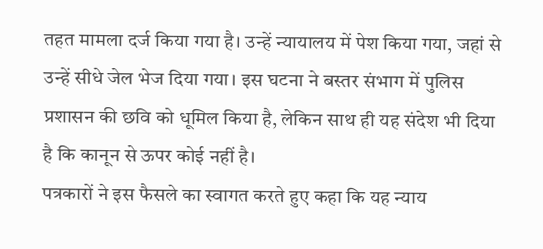तहत मामला दर्ज किया गया है। उन्हें न्यायालय में पेश किया गया, जहां से उन्हें सीधे जेल भेज दिया गया। इस घटना ने बस्तर संभाग में पुलिस प्रशासन की छवि को धूमिल किया है, लेकिन साथ ही यह संदेश भी दिया है कि कानून से ऊपर कोई नहीं है।
पत्रकारों ने इस फैसले का स्वागत करते हुए कहा कि यह न्याय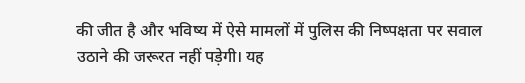की जीत है और भविष्य में ऐसे मामलों में पुलिस की निष्पक्षता पर सवाल उठाने की जरूरत नहीं पड़ेगी। यह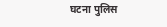घटना पुलिस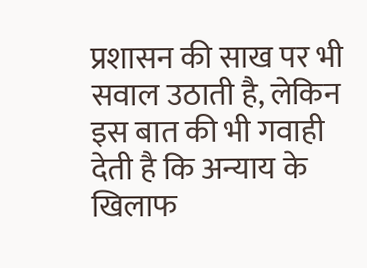प्रशासन की साख पर भी सवाल उठाती है, लेकिन इस बात की भी गवाही देती है कि अन्याय के खिलाफ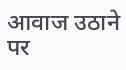आवाज उठाने पर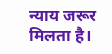न्याय जरूर मिलता है।